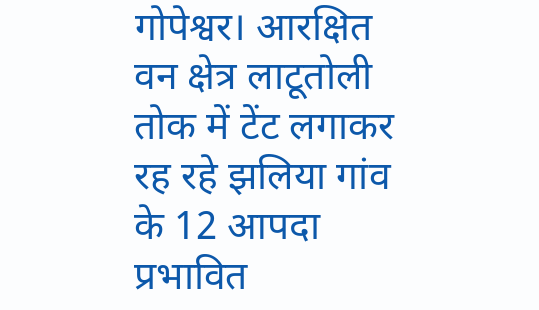गोपेश्वर। आरक्षित वन क्षेत्र लाटूतोली तोक में टेंट लगाकर रह रहे झलिया गांव के 12 आपदा प्रभावित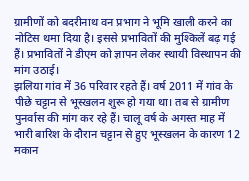ग्रामीणों को बदरीनाथ वन प्रभाग ने भूमि खाली करने का नोटिस थमा दिया है। इससे प्रभावितों की मुश्किलें बढ़ गई हैं। प्रभावितों ने डीएम को ज्ञापन लेकर स्थायी विस्थापन की मांग उठाई।
झलिया गांव में 36 परिवार रहते हैं। वर्ष 2011 में गांव के पीछे चट्टान से भूस्खलन शुरू हो गया था। तब से ग्रामीण पुनर्वास की मांग कर रहे हैं। चालू वर्ष के अगस्त माह में भारी बारिश के दौरान चट्टान से हुए भूस्खलन के कारण 12 मकान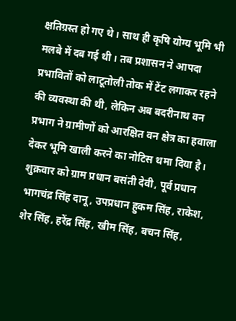क्षतिग्रस्त हो गए थे। साथ ही कृषि योग्य भूमि भी मलबे में दब गई थी। तब प्रशासन ने आपदा प्रभावितों को लाटूतोली तोक में टेंट लगाकर रहने की व्यवस्था की थी, लेकिन अब बदरीनाथ वन प्रभाग ने ग्रामीणों को आरक्षित वन क्षेत्र का हवाला देकर भूमि खाली करने का नोटिस थमा दिया है। शुक्रवार को ग्राम प्रधान बसंती देवी, पूर्व प्रधान भागचंद्र सिंह दानू, उपप्रधान हुकम सिंह, राकेश, शेर सिंह, हरेंद्र सिंह, खीम सिंह, बचन सिंह,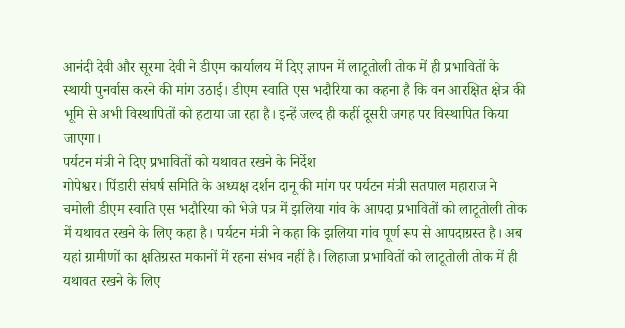आनंदी देवी और सूरमा देवी ने डीएम कार्यालय में दिए ज्ञापन में लाटूतोली तोक में ही प्रभावितों के स्थायी पुनर्वास करने की मांग उठाई। डीएम स्वाति एस भदौरिया का कहना है कि वन आरक्षित क्षेत्र की भूमि से अभी विस्थापितों को हटाया जा रहा है। इन्हें जल्द ही कहीं दूसरी जगह पर विस्थापित किया जाएगा।
पर्यटन मंत्री ने दिए प्रभावितों को यथावत रखने के निर्देश
गोपेश्वर। पिंडारी संघर्ष समिति के अध्यक्ष दर्शन दानू की मांग पर पर्यटन मंत्री सतपाल महाराज ने चमोली डीएम स्वाति एस भदौरिया को भेजे पत्र में झलिया गांव के आपदा प्रभावितों को लाटूतोली तोक में यथावत रखने के लिए कहा है। पर्यटन मंत्री ने कहा कि झलिया गांव पूर्ण रूप से आपदाग्रस्त है। अब यहां ग्रामीणों का क्षतिग्रस्त मकानों में रहना संभव नहीं है। लिहाजा प्रभावितों को लाटूतोली तोक में ही यथावत रखने के लिए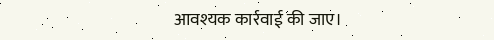आवश्यक कार्रवाई की जाए।